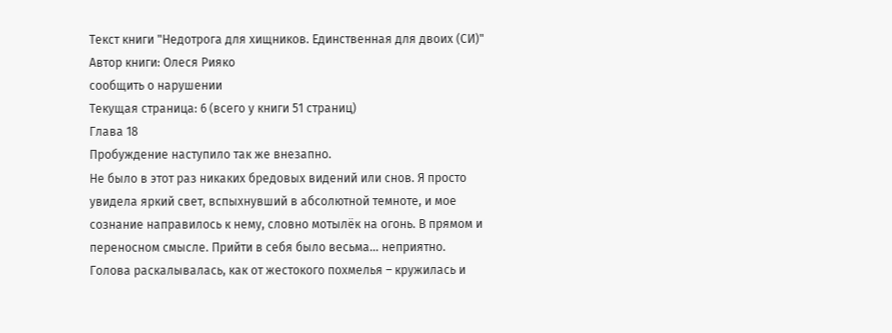Текст книги "Недотрога для хищников. Единственная для двоих (СИ)"
Автор книги: Олеся Рияко
сообщить о нарушении
Текущая страница: 6 (всего у книги 51 страниц)
Глава 18
Пробуждение наступило так же внезапно.
Не было в этот раз никаких бредовых видений или снов. Я просто увидела яркий свет, вспыхнувший в абсолютной темноте, и мое сознание направилось к нему, словно мотылёк на огонь. В прямом и переносном смысле. Прийти в себя было весьма… неприятно.
Голова раскалывалась, как от жестокого похмелья – кружилась и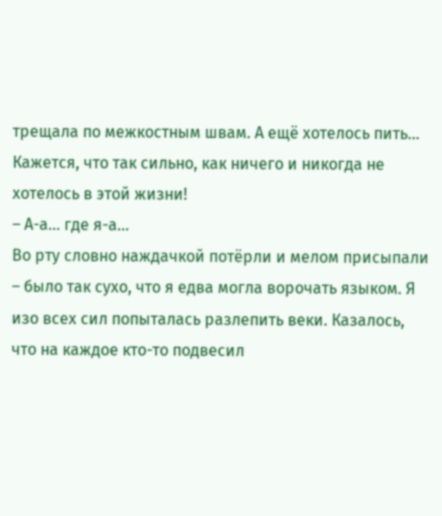трещала по межкостным швам. А ещё хотелось пить… Кажется, что так сильно, как ничего и никогда не хотелось в этой жизни!
– А-а… где я-а…
Во рту словно наждачкой потёрли и мелом присыпали – было так сухо, что я едва могла ворочать языком. Я изо всех сил попыталась разлепить веки. Казалось, что на каждое кто-то подвесил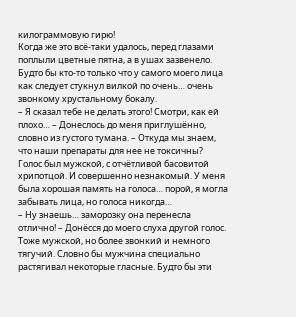килограммовую гирю!
Когда же это всё-таки удалось, перед глазами поплыли цветные пятна, а в ушах зазвенело. Будто бы кто-то только что у самого моего лица как следует стукнул вилкой по очень… очень звонкому хрустальному бокалу.
– Я сказал тебе не делать этого! Смотри, как ей плохо… – Донеслось до меня приглушённо, словно из густого тумана. – Откуда мы знаем, что наши препараты для нее не токсичны?
Голос был мужской, с отчётливой басовитой хрипотцой. И совершенно незнакомый. У меня была хорошая память на голоса… порой, я могла забывать лица, но голоса никогда…
– Ну знаешь… заморозку она перенесла отлично! – Донёсся до моего слуха другой голос.
Тоже мужской, но более звонкий и немного тягучий. Словно бы мужчина специально растягивал некоторые гласные. Будто бы эти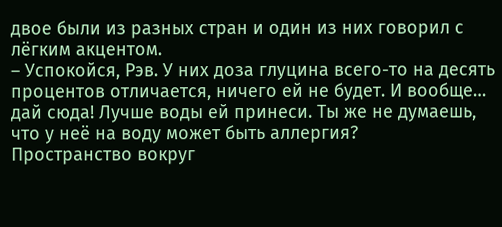двое были из разных стран и один из них говорил с лёгким акцентом.
– Успокойся, Рэв. У них доза глуцина всего-то на десять процентов отличается, ничего ей не будет. И вообще… дай сюда! Лучше воды ей принеси. Ты же не думаешь, что у неё на воду может быть аллергия?
Пространство вокруг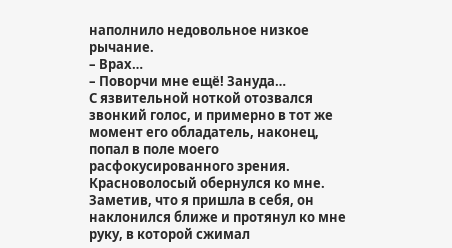наполнило недовольное низкое рычание.
– Врах…
– Поворчи мне ещё! Зануда…
С язвительной ноткой отозвался звонкий голос, и примерно в тот же момент его обладатель, наконец, попал в поле моего расфокусированного зрения.
Красноволосый обернулся ко мне. Заметив, что я пришла в себя, он наклонился ближе и протянул ко мне руку, в которой сжимал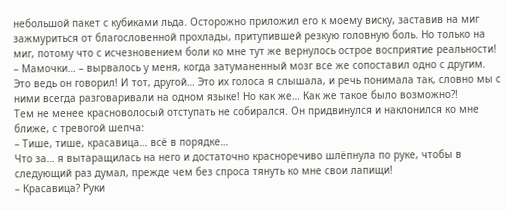небольшой пакет с кубиками льда. Осторожно приложил его к моему виску, заставив на миг зажмуриться от благословенной прохлады, притупившей резкую головную боль. Но только на миг, потому что с исчезновением боли ко мне тут же вернулось острое восприятие реальности!
– Мамочки… – вырвалось у меня, когда затуманенный мозг все же сопоставил одно с другим.
Это ведь он говорил! И тот, другой… Это их голоса я слышала, и речь понимала так, словно мы с ними всегда разговаривали на одном языке! Но как же… Как же такое было возможно?!
Тем не менее красноволосый отступать не собирался. Он придвинулся и наклонился ко мне ближе, с тревогой шепча:
– Тише, тише, красавица… всё в порядке…
Что за… я вытаращилась на него и достаточно красноречиво шлёпнула по руке, чтобы в следующий раз думал, прежде чем без спроса тянуть ко мне свои лапищи!
– Красавица? Руки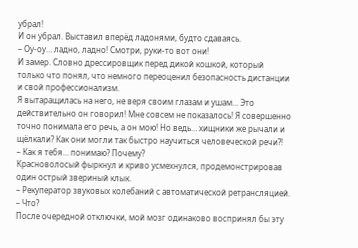убрал!
И он убрал. Выставил вперёд ладонями, будто сдаваясь.
– Оу-оу… ладно, ладно! Смотри, руки-то вот они!
И замер. Словно дрессировщик перед дикой кошкой, который только что понял, что немного переоценил безопасность дистанции и свой профессионализм.
Я вытаращилась на него, не веря своим глазам и ушам… Это действительно он говорил! Мне совсем не показалось! Я совершенно точно понимала его речь, а он мою! Но ведь… хищники же рычали и щёлкали? Как они могли так быстро научиться человеческой речи?!
– Как я тебя… понимаю? Почему?
Красноволосый фыркнул и криво усмехнулся, продемонстрировав один острый звериный клык.
– Рекуператор звуковых колебаний с автоматической ретрансляцией.
– Что?
После очередной отключки, мой мозг одинаково воспринял бы эту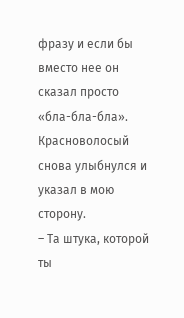фразу и если бы вместо нее он сказал просто «бла-бла-бла».
Красноволосый снова улыбнулся и указал в мою сторону.
– Та штука, которой ты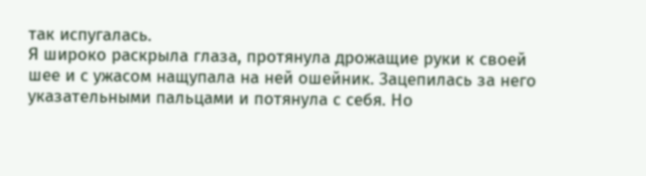так испугалась.
Я широко раскрыла глаза, протянула дрожащие руки к своей шее и с ужасом нащупала на ней ошейник. Зацепилась за него указательными пальцами и потянула с себя. Но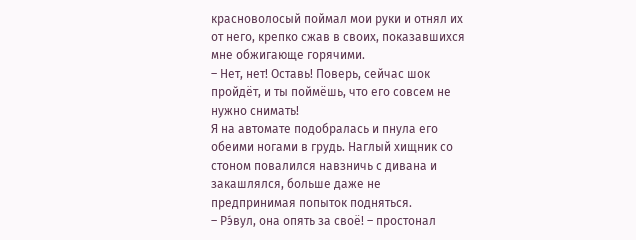красноволосый поймал мои руки и отнял их от него, крепко сжав в своих, показавшихся мне обжигающе горячими.
– Нет, нет! Оставь! Поверь, сейчас шок пройдёт, и ты поймёшь, что его совсем не нужно снимать!
Я на автомате подобралась и пнула его обеими ногами в грудь. Наглый хищник со стоном повалился навзничь с дивана и закашлялся, больше даже не предпринимая попыток подняться.
– Рэ́вул, она опять за своё! – простонал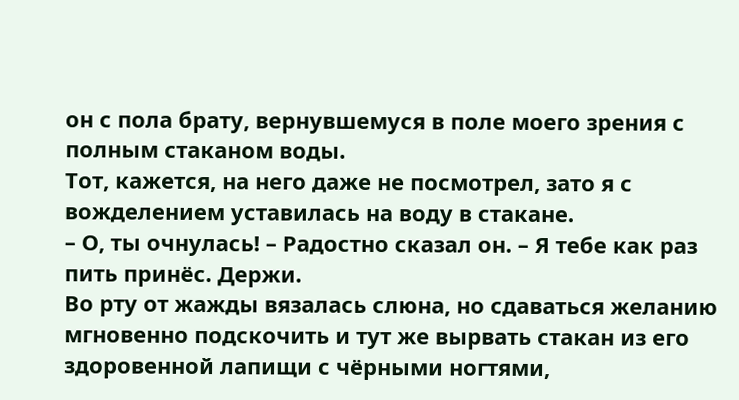он с пола брату, вернувшемуся в поле моего зрения с полным стаканом воды.
Тот, кажется, на него даже не посмотрел, зато я с вожделением уставилась на воду в стакане.
– О, ты очнулась! – Радостно сказал он. – Я тебе как раз пить принёс. Держи.
Во рту от жажды вязалась слюна, но сдаваться желанию мгновенно подскочить и тут же вырвать стакан из его здоровенной лапищи с чёрными ногтями,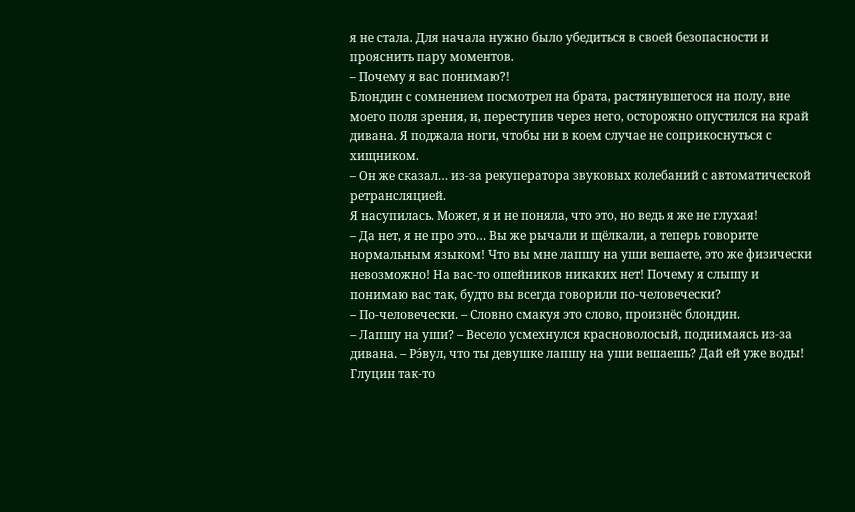я не стала. Для начала нужно было убедиться в своей безопасности и прояснить пару моментов.
– Почему я вас понимаю?!
Блондин с сомнением посмотрел на брата, растянувшегося на полу, вне моего поля зрения, и, переступив через него, осторожно опустился на край дивана. Я поджала ноги, чтобы ни в коем случае не соприкоснуться с хищником.
– Он же сказал… из-за рекуператора звуковых колебаний с автоматической ретрансляцией.
Я насупилась. Может, я и не поняла, что это, но ведь я же не глухая!
– Да нет, я не про это… Вы же рычали и щёлкали, а теперь говорите нормальным языком! Что вы мне лапшу на уши вешаете, это же физически невозможно! На вас-то ошейников никаких нет! Почему я слышу и понимаю вас так, будто вы всегда говорили по-человечески?
– По-человечески. – Словно смакуя это слово, произнёс блондин.
– Лапшу на уши? – Весело усмехнулся красноволосый, поднимаясь из-за дивана. – Рэ́вул, что ты девушке лапшу на уши вешаешь? Дай ей уже воды! Глуцин так-то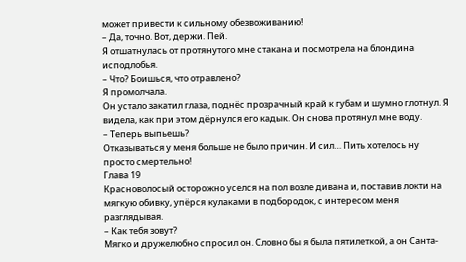может привести к сильному обезвоживанию!
– Да, точно. Вот, держи. Пей.
Я отшатнулась от протянутого мне стакана и посмотрела на блондина исподлобья.
– Что? Боишься, что отравлено?
Я промолчала.
Он устало закатил глаза, поднёс прозрачный край к губам и шумно глотнул. Я видела, как при этом дёрнулся его кадык. Он снова протянул мне воду.
– Теперь выпьешь?
Отказываться у меня больше не было причин. И сил… Пить хотелось ну просто смертельно!
Глава 19
Красноволосый осторожно уселся на пол возле дивана и, поставив локти на мягкую обивку, упёрся кулаками в подбородок, с интересом меня разглядывая.
– Как тебя зовут?
Мягко и дружелюбно спросил он. Словно бы я была пятилеткой, а он Санта-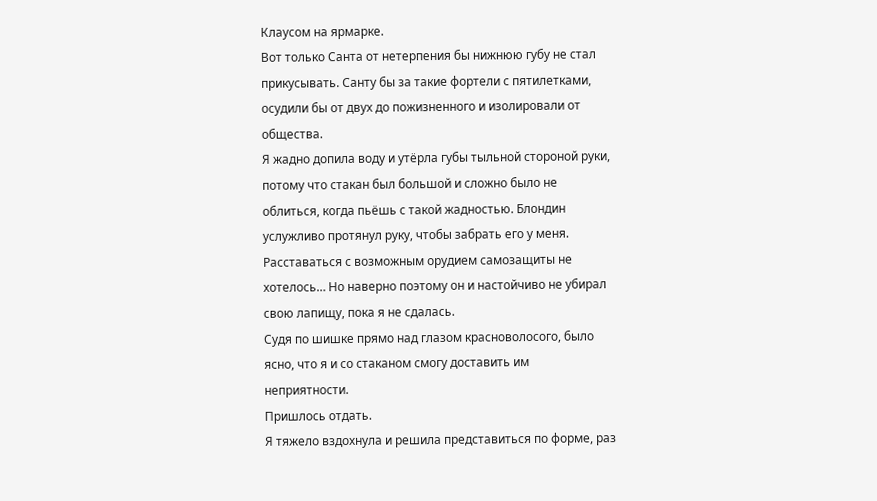Клаусом на ярмарке.
Вот только Санта от нетерпения бы нижнюю губу не стал прикусывать. Санту бы за такие фортели с пятилетками, осудили бы от двух до пожизненного и изолировали от общества.
Я жадно допила воду и утёрла губы тыльной стороной руки, потому что стакан был большой и сложно было не облиться, когда пьёшь с такой жадностью. Блондин услужливо протянул руку, чтобы забрать его у меня. Расставаться с возможным орудием самозащиты не хотелось… Но наверно поэтому он и настойчиво не убирал свою лапищу, пока я не сдалась.
Судя по шишке прямо над глазом красноволосого, было ясно, что я и со стаканом смогу доставить им неприятности.
Пришлось отдать.
Я тяжело вздохнула и решила представиться по форме, раз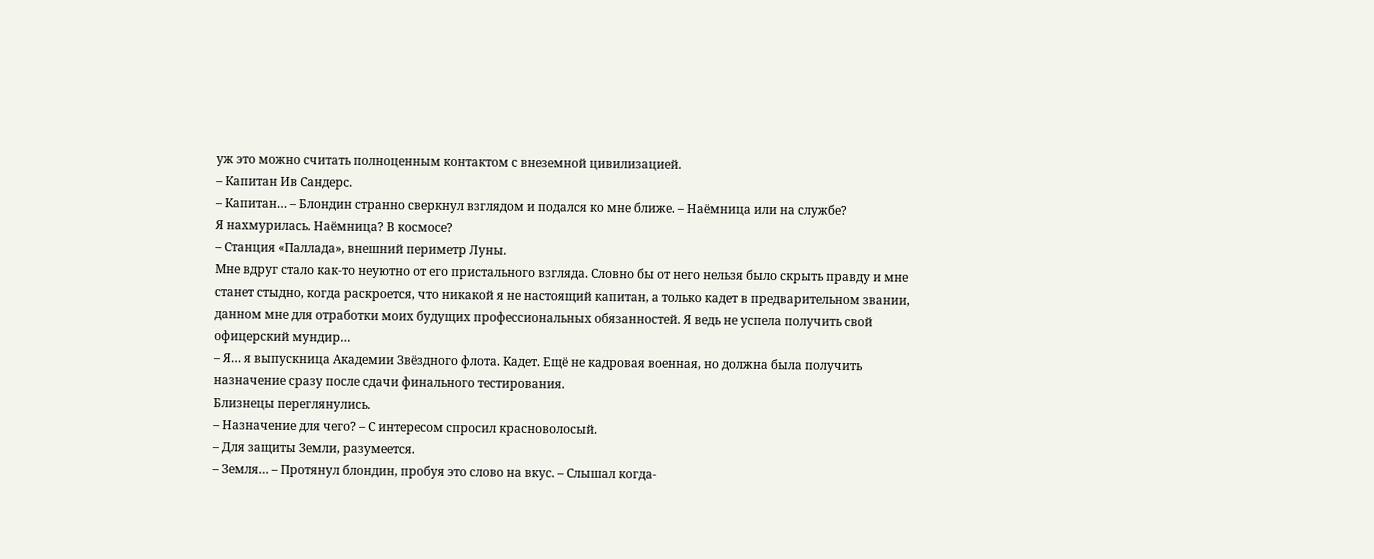уж это можно считать полноценным контактом с внеземной цивилизацией.
– Капитан Ив Сандерс.
– Капитан… – Блондин странно сверкнул взглядом и подался ко мне ближе. – Наёмница или на службе?
Я нахмурилась. Наёмница? В космосе?
– Станция «Паллада», внешний периметр Луны.
Мне вдруг стало как-то неуютно от его пристального взгляда. Словно бы от него нельзя было скрыть правду и мне станет стыдно, когда раскроется, что никакой я не настоящий капитан, а только кадет в предварительном звании, данном мне для отработки моих будущих профессиональных обязанностей. Я ведь не успела получить свой офицерский мундир…
– Я… я выпускница Академии Звёздного флота. Кадет. Ещё не кадровая военная, но должна была получить назначение сразу после сдачи финального тестирования.
Близнецы переглянулись.
– Назначение для чего? – С интересом спросил красноволосый.
– Для защиты Земли, разумеется.
– Земля… – Протянул блондин, пробуя это слово на вкус. – Слышал когда-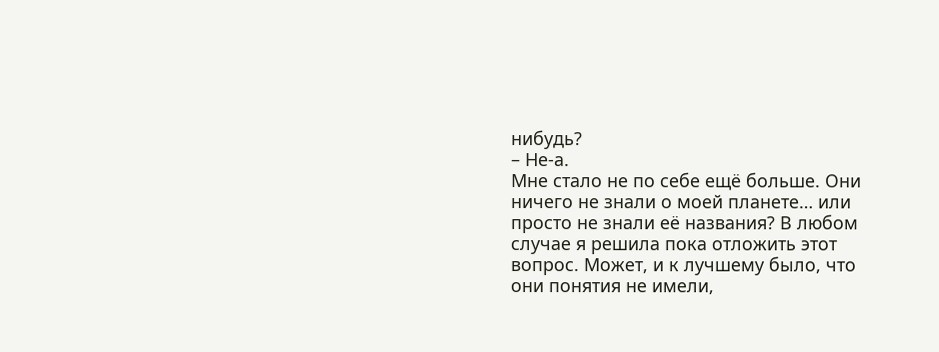нибудь?
– Не-а.
Мне стало не по себе ещё больше. Они ничего не знали о моей планете… или просто не знали её названия? В любом случае я решила пока отложить этот вопрос. Может, и к лучшему было, что они понятия не имели,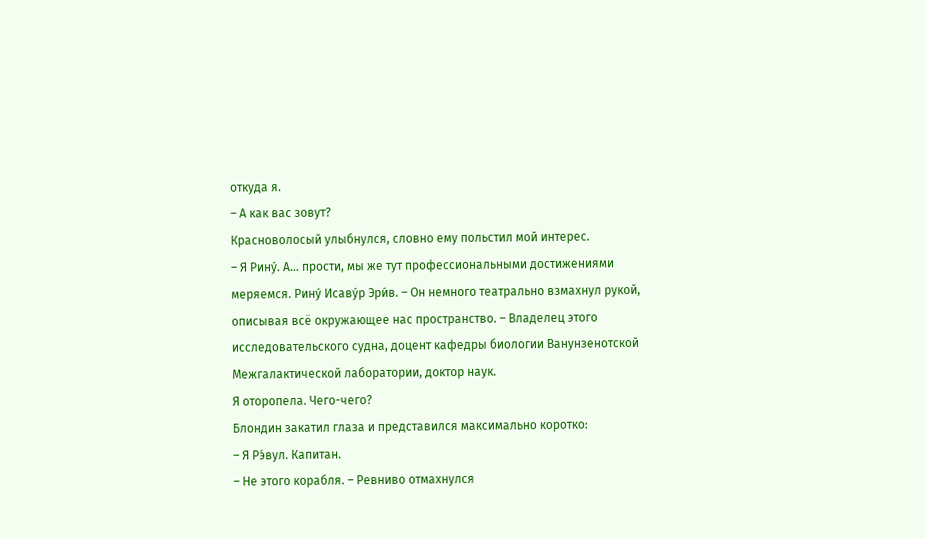откуда я.
– А как вас зовут?
Красноволосый улыбнулся, словно ему польстил мой интерес.
– Я Рину́. А… прости, мы же тут профессиональными достижениями меряемся. Рину́ Исаву́р Эри́в. – Он немного театрально взмахнул рукой, описывая всё окружающее нас пространство. – Владелец этого исследовательского судна, доцент кафедры биологии Ванунзенотской Межгалактической лаборатории, доктор наук.
Я оторопела. Чего-чего?
Блондин закатил глаза и представился максимально коротко:
– Я Рэ́вул. Капитан.
– Не этого корабля. – Ревниво отмахнулся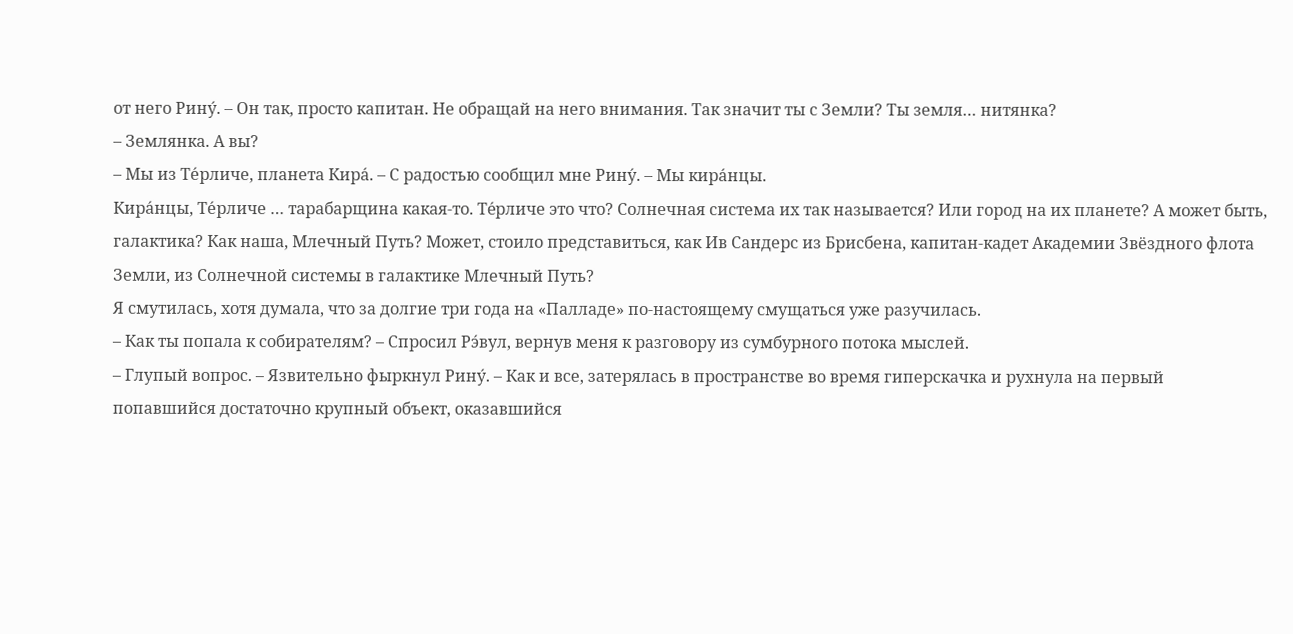от него Рину́. – Он так, просто капитан. Не обращай на него внимания. Так значит ты с Земли? Ты земля… нитянка?
– Землянка. А вы?
– Мы из Те́рличе, планета Кира́. – С радостью сообщил мне Рину́. – Мы кира́нцы.
Кира́нцы, Те́рличе … тарабарщина какая-то. Те́рличе это что? Солнечная система их так называется? Или город на их планете? А может быть, галактика? Как наша, Млечный Путь? Может, стоило представиться, как Ив Сандерс из Брисбена, капитан-кадет Академии Звёздного флота Земли, из Солнечной системы в галактике Млечный Путь?
Я смутилась, хотя думала, что за долгие три года на «Палладе» по-настоящему смущаться уже разучилась.
– Как ты попала к собирателям? – Спросил Рэ́вул, вернув меня к разговору из сумбурного потока мыслей.
– Глупый вопрос. – Язвительно фыркнул Рину́. – Как и все, затерялась в пространстве во время гиперскачка и рухнула на первый попавшийся достаточно крупный объект, оказавшийся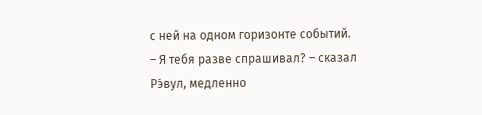с ней на одном горизонте событий.
– Я тебя разве спрашивал? – сказал Рэ́вул, медленно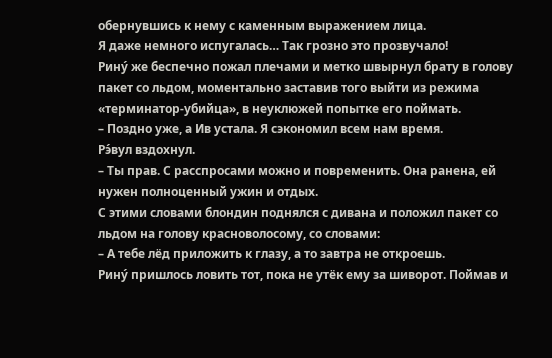обернувшись к нему с каменным выражением лица.
Я даже немного испугалась… Так грозно это прозвучало!
Рину́ же беспечно пожал плечами и метко швырнул брату в голову пакет со льдом, моментально заставив того выйти из режима «терминатор-убийца», в неуклюжей попытке его поймать.
– Поздно уже, а Ив устала. Я сэкономил всем нам время.
Рэ́вул вздохнул.
– Ты прав. С расспросами можно и повременить. Она ранена, ей нужен полноценный ужин и отдых.
С этими словами блондин поднялся с дивана и положил пакет со льдом на голову красноволосому, со словами:
– А тебе лёд приложить к глазу, а то завтра не откроешь.
Рину́ пришлось ловить тот, пока не утёк ему за шиворот. Поймав и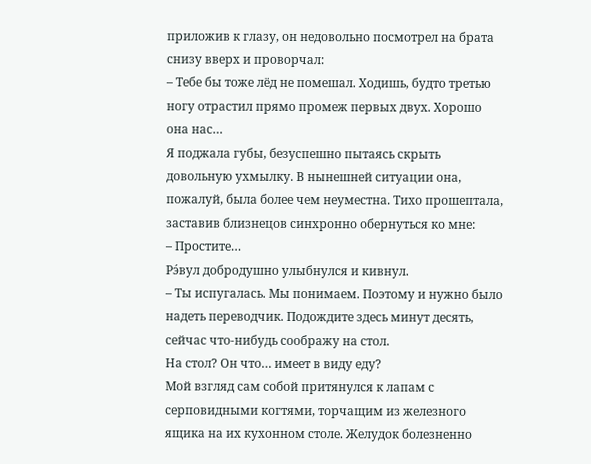приложив к глазу, он недовольно посмотрел на брата снизу вверх и проворчал:
– Тебе бы тоже лёд не помешал. Ходишь, будто третью ногу отрастил прямо промеж первых двух. Хорошо она нас…
Я поджала губы, безуспешно пытаясь скрыть довольную ухмылку. В нынешней ситуации она, пожалуй, была более чем неуместна. Тихо прошептала, заставив близнецов синхронно обернуться ко мне:
– Простите…
Рэ́вул добродушно улыбнулся и кивнул.
– Ты испугалась. Мы понимаем. Поэтому и нужно было надеть переводчик. Подождите здесь минут десять, сейчас что-нибудь соображу на стол.
На стол? Он что… имеет в виду еду?
Мой взгляд сам собой притянулся к лапам с серповидными когтями, торчащим из железного ящика на их кухонном столе. Желудок болезненно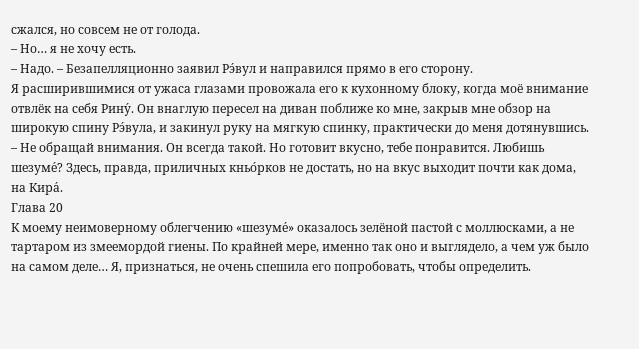сжался, но совсем не от голода.
– Но… я не хочу есть.
– Надо. – Безапелляционно заявил Рэ́вул и направился прямо в его сторону.
Я расширившимися от ужаса глазами провожала его к кухонному блоку, когда моё внимание отвлёк на себя Рину́. Он внаглую пересел на диван поближе ко мне, закрыв мне обзор на широкую спину Рэ́вула, и закинул руку на мягкую спинку, практически до меня дотянувшись.
– Не обращай внимания. Он всегда такой. Но готовит вкусно, тебе понравится. Любишь шезуме́? Здесь, правда, приличных кньо́рков не достать, но на вкус выходит почти как дома, на Кира́.
Глава 20
К моему неимоверному облегчению «шезуме́» оказалось зелёной пастой с моллюсками, а не тартаром из змеемордой гиены. По крайней мере, именно так оно и выглядело, а чем уж было на самом деле… Я, признаться, не очень спешила его попробовать, чтобы определить.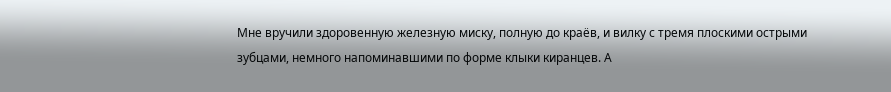Мне вручили здоровенную железную миску, полную до краёв, и вилку с тремя плоскими острыми зубцами, немного напоминавшими по форме клыки киранцев. А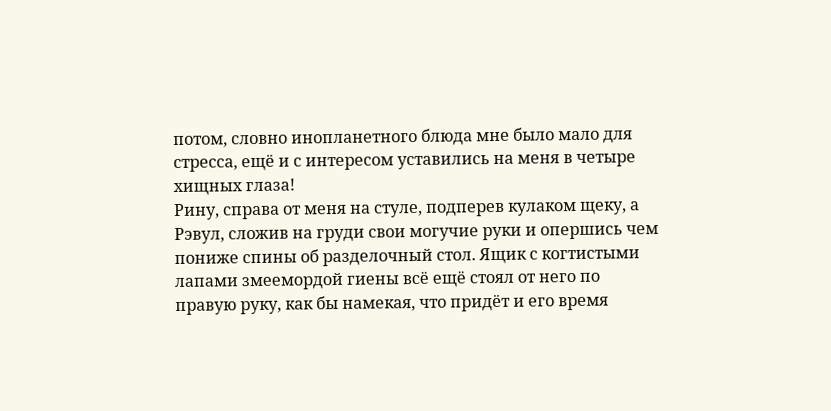потом, словно инопланетного блюда мне было мало для стресса, ещё и с интересом уставились на меня в четыре хищных глаза!
Рину, справа от меня на стуле, подперев кулаком щеку, а Рэвул, сложив на груди свои могучие руки и опершись чем пониже спины об разделочный стол. Ящик с когтистыми лапами змеемордой гиены всё ещё стоял от него по правую руку, как бы намекая, что придёт и его время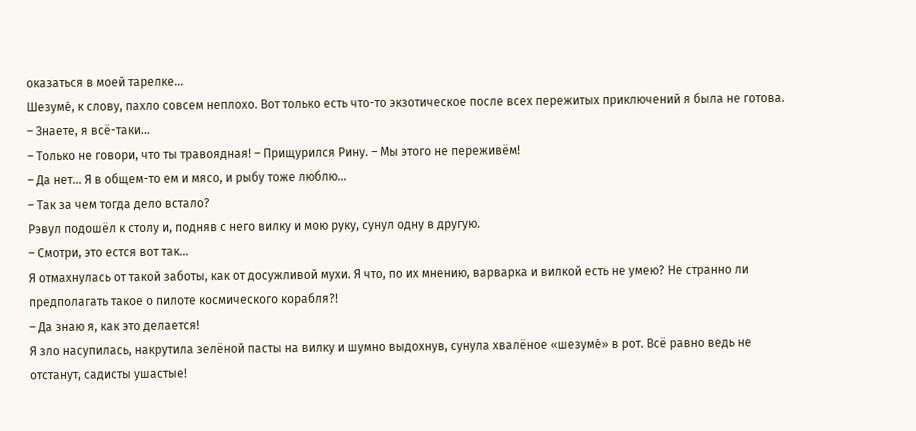оказаться в моей тарелке…
Шезуме́, к слову, пахло совсем неплохо. Вот только есть что-то экзотическое после всех пережитых приключений я была не готова.
– Знаете, я всё-таки…
– Только не говори, что ты травоядная! – Прищурился Рину. – Мы этого не переживём!
– Да нет… Я в общем-то ем и мясо, и рыбу тоже люблю…
– Так за чем тогда дело встало?
Рэвул подошёл к столу и, подняв с него вилку и мою руку, сунул одну в другую.
– Смотри, это естся вот так…
Я отмахнулась от такой заботы, как от досужливой мухи. Я что, по их мнению, варварка и вилкой есть не умею? Не странно ли предполагать такое о пилоте космического корабля?!
– Да знаю я, как это делается!
Я зло насупилась, накрутила зелёной пасты на вилку и шумно выдохнув, сунула хвалёное «шезуме́» в рот. Всё равно ведь не отстанут, садисты ушастые!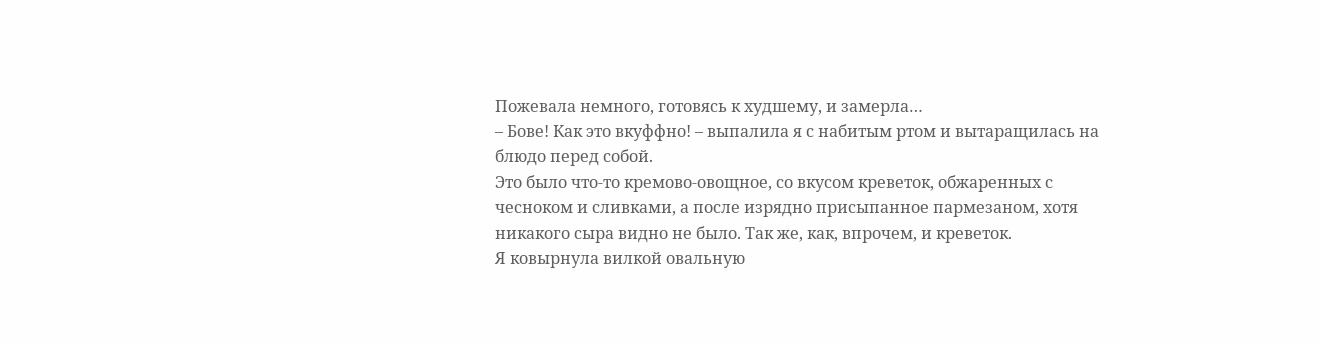Пожевала немного, готовясь к худшему, и замерла…
– Бове! Как это вкуффно! – выпалила я с набитым ртом и вытаращилась на блюдо перед собой.
Это было что-то кремово-овощное, со вкусом креветок, обжаренных с чесноком и сливками, а после изрядно присыпанное пармезаном, хотя никакого сыра видно не было. Так же, как, впрочем, и креветок.
Я ковырнула вилкой овальную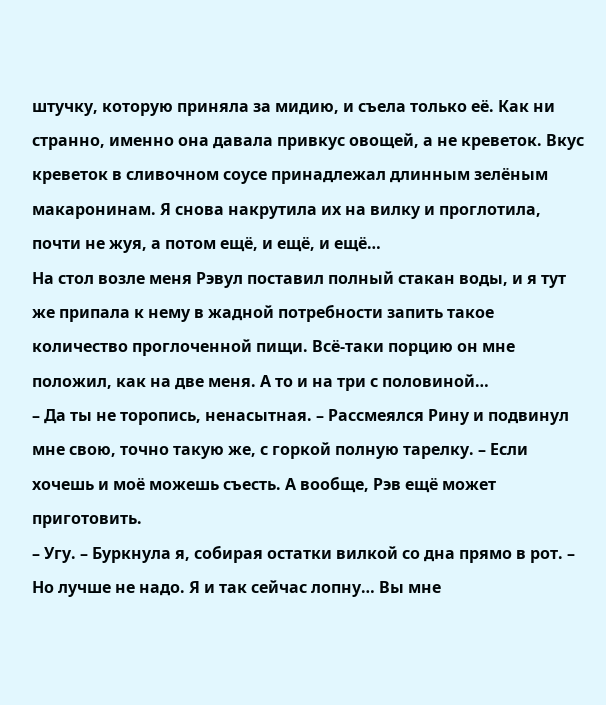штучку, которую приняла за мидию, и съела только её. Как ни странно, именно она давала привкус овощей, а не креветок. Вкус креветок в сливочном соусе принадлежал длинным зелёным макаронинам. Я снова накрутила их на вилку и проглотила, почти не жуя, а потом ещё, и ещё, и ещё…
На стол возле меня Рэвул поставил полный стакан воды, и я тут же припала к нему в жадной потребности запить такое количество проглоченной пищи. Всё-таки порцию он мне положил, как на две меня. А то и на три с половиной…
– Да ты не торопись, ненасытная. – Рассмеялся Рину и подвинул мне свою, точно такую же, с горкой полную тарелку. – Если хочешь и моё можешь съесть. А вообще, Рэв ещё может приготовить.
– Угу. – Буркнула я, собирая остатки вилкой со дна прямо в рот. – Но лучше не надо. Я и так сейчас лопну… Вы мне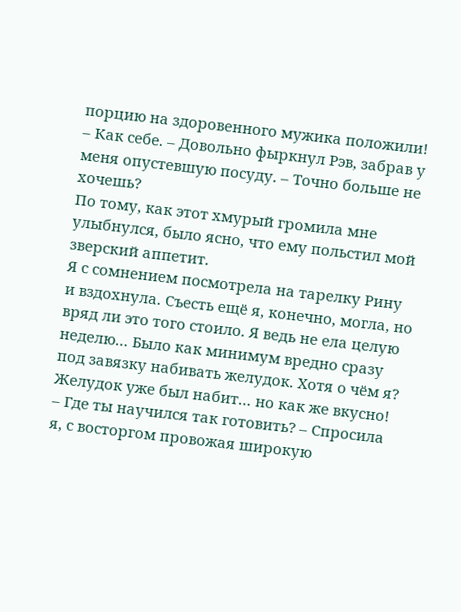порцию на здоровенного мужика положили!
– Как себе. – Довольно фыркнул Рэв, забрав у меня опустевшую посуду. – Точно больше не хочешь?
По тому, как этот хмурый громила мне улыбнулся, было ясно, что ему польстил мой зверский аппетит.
Я с сомнением посмотрела на тарелку Рину и вздохнула. Съесть ещё я, конечно, могла, но вряд ли это того стоило. Я ведь не ела целую неделю… Было как минимум вредно сразу под завязку набивать желудок. Хотя о чём я? Желудок уже был набит… но как же вкусно!
– Где ты научился так готовить? – Спросила я, с восторгом провожая широкую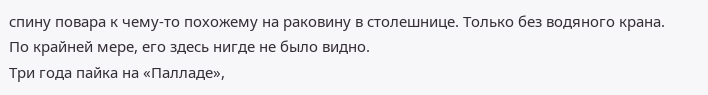спину повара к чему-то похожему на раковину в столешнице. Только без водяного крана. По крайней мере, его здесь нигде не было видно.
Три года пайка на «Палладе»,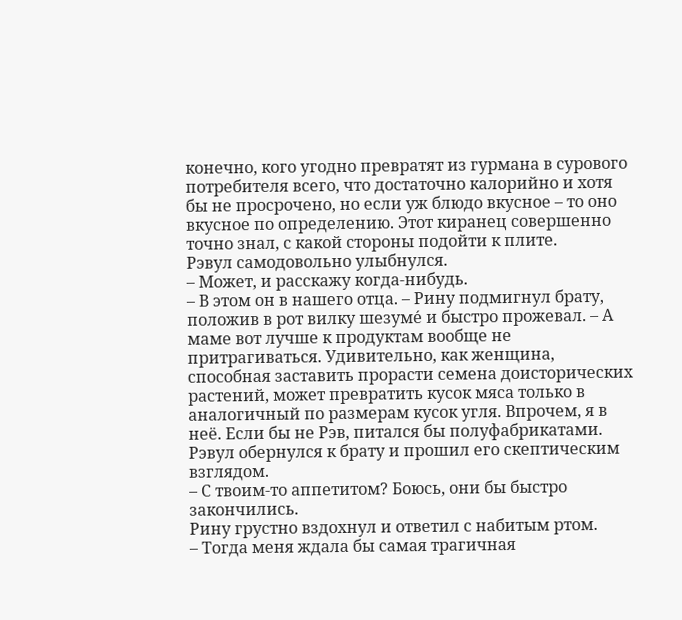конечно, кого угодно превратят из гурмана в сурового потребителя всего, что достаточно калорийно и хотя бы не просрочено, но если уж блюдо вкусное – то оно вкусное по определению. Этот киранец совершенно точно знал, с какой стороны подойти к плите.
Рэвул самодовольно улыбнулся.
– Может, и расскажу когда-нибудь.
– В этом он в нашего отца. – Рину подмигнул брату, положив в рот вилку шезуме́ и быстро прожевал. – А маме вот лучше к продуктам вообще не притрагиваться. Удивительно, как женщина, способная заставить прорасти семена доисторических растений, может превратить кусок мяса только в аналогичный по размерам кусок угля. Впрочем, я в неё. Если бы не Рэв, питался бы полуфабрикатами.
Рэвул обернулся к брату и прошил его скептическим взглядом.
– С твоим-то аппетитом? Боюсь, они бы быстро закончились.
Рину грустно вздохнул и ответил с набитым ртом.
– Тогда меня ждала бы самая трагичная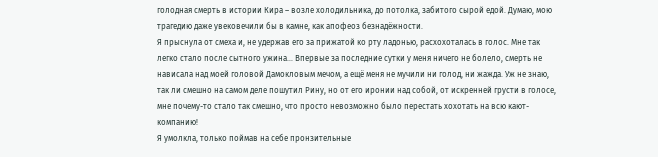голодная смерть в истории Кира – возле холодильника, до потолка, забитого сырой едой. Думаю, мою трагедию даже увековечили бы в камне, как апофеоз безнадёжности.
Я прыснула от смеха и, не удержав его за прижатой ко рту ладонью, расхохоталась в голос. Мне так легко стало после сытного ужина… Впервые за последние сутки у меня ничего не болело, смерть не нависала над моей головой Дамокловым мечом, а ещё меня не мучили ни голод, ни жажда. Уж не знаю, так ли смешно на самом деле пошутил Рину, но от его иронии над собой, от искренней грусти в голосе, мне почему-то стало так смешно, что просто невозможно было перестать хохотать на всю кают-компанию!
Я умолкла, только поймав на себе пронзительные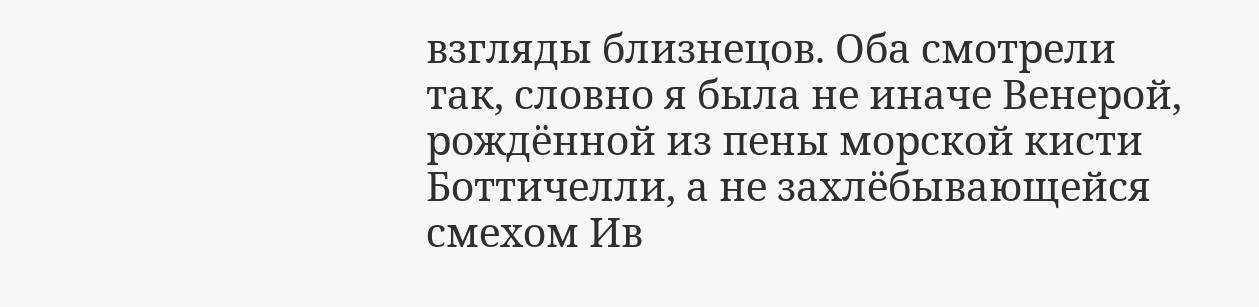взгляды близнецов. Оба смотрели так, словно я была не иначе Венерой, рождённой из пены морской кисти Боттичелли, а не захлёбывающейся смехом Ив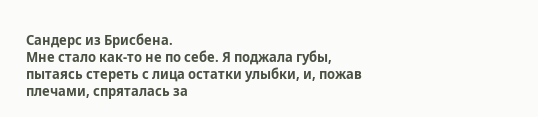Сандерс из Брисбена.
Мне стало как-то не по себе. Я поджала губы, пытаясь стереть с лица остатки улыбки, и, пожав плечами, спряталась за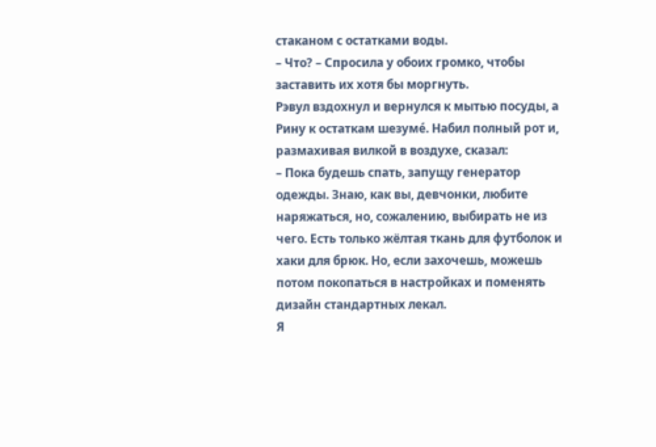стаканом с остатками воды.
– Что? – Спросила у обоих громко, чтобы заставить их хотя бы моргнуть.
Рэвул вздохнул и вернулся к мытью посуды, а Рину к остаткам шезуме́. Набил полный рот и, размахивая вилкой в воздухе, сказал:
– Пока будешь спать, запущу генератор одежды. Знаю, как вы, девчонки, любите наряжаться, но, сожалению, выбирать не из чего. Есть только жёлтая ткань для футболок и хаки для брюк. Но, если захочешь, можешь потом покопаться в настройках и поменять дизайн стандартных лекал.
Я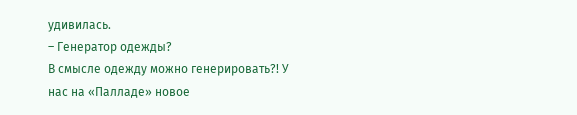удивилась.
– Генератор одежды?
В смысле одежду можно генерировать?! У нас на «Палладе» новое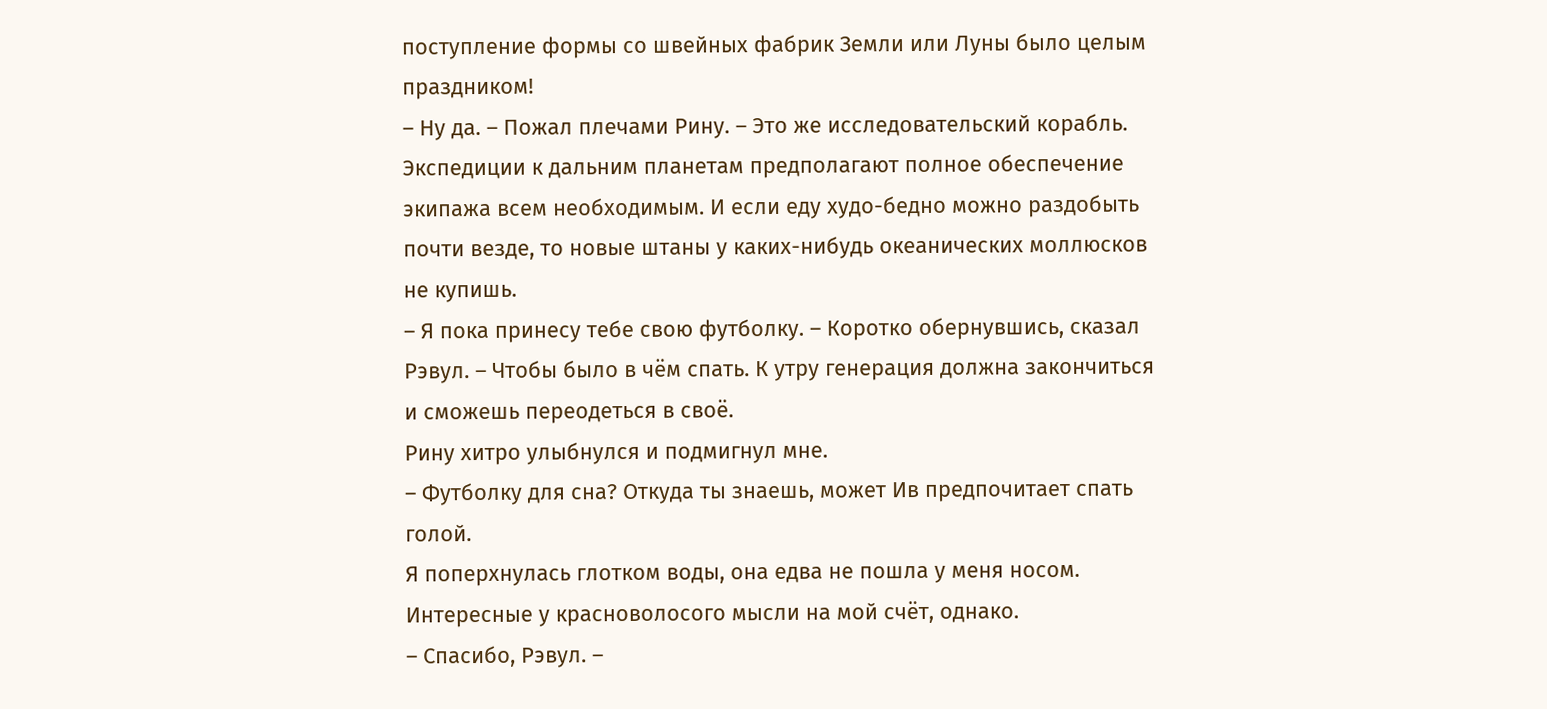поступление формы со швейных фабрик Земли или Луны было целым праздником!
– Ну да. – Пожал плечами Рину. – Это же исследовательский корабль. Экспедиции к дальним планетам предполагают полное обеспечение экипажа всем необходимым. И если еду худо-бедно можно раздобыть почти везде, то новые штаны у каких-нибудь океанических моллюсков не купишь.
– Я пока принесу тебе свою футболку. – Коротко обернувшись, сказал Рэвул. – Чтобы было в чём спать. К утру генерация должна закончиться и сможешь переодеться в своё.
Рину хитро улыбнулся и подмигнул мне.
– Футболку для сна? Откуда ты знаешь, может Ив предпочитает спать голой.
Я поперхнулась глотком воды, она едва не пошла у меня носом. Интересные у красноволосого мысли на мой счёт, однако.
– Спасибо, Рэвул. –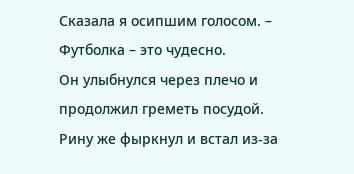Сказала я осипшим голосом. – Футболка – это чудесно.
Он улыбнулся через плечо и продолжил греметь посудой. Рину же фыркнул и встал из-за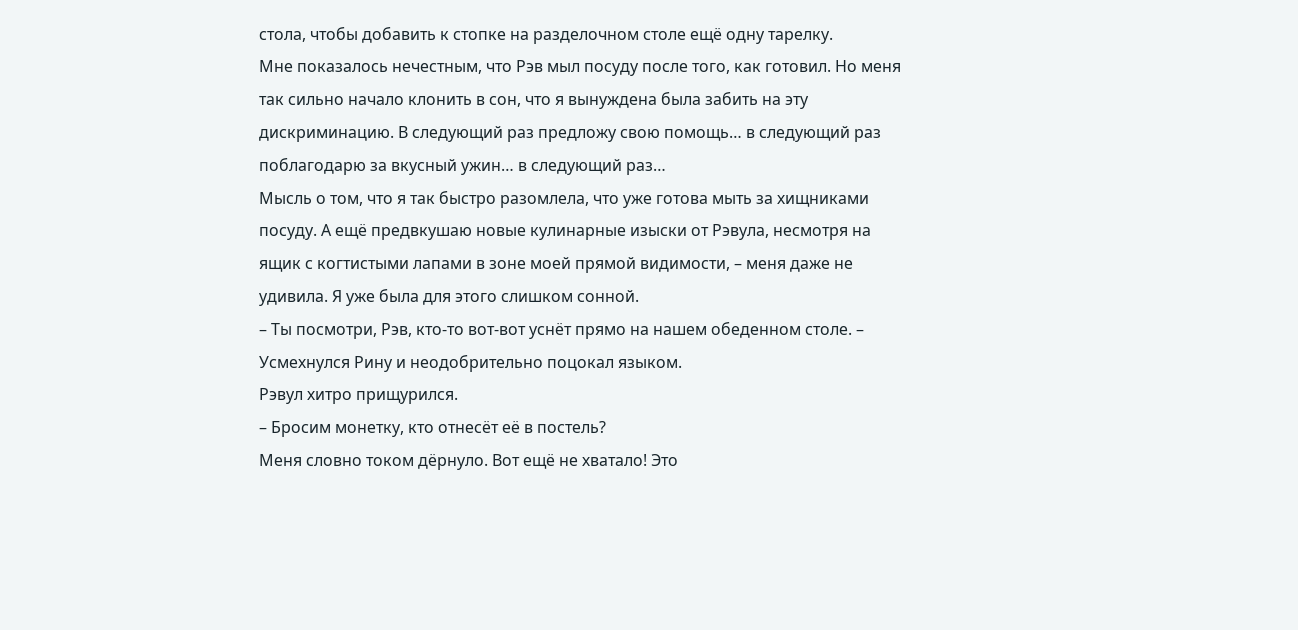стола, чтобы добавить к стопке на разделочном столе ещё одну тарелку.
Мне показалось нечестным, что Рэв мыл посуду после того, как готовил. Но меня так сильно начало клонить в сон, что я вынуждена была забить на эту дискриминацию. В следующий раз предложу свою помощь… в следующий раз поблагодарю за вкусный ужин… в следующий раз…
Мысль о том, что я так быстро разомлела, что уже готова мыть за хищниками посуду. А ещё предвкушаю новые кулинарные изыски от Рэвула, несмотря на ящик с когтистыми лапами в зоне моей прямой видимости, – меня даже не удивила. Я уже была для этого слишком сонной.
– Ты посмотри, Рэв, кто-то вот-вот уснёт прямо на нашем обеденном столе. – Усмехнулся Рину и неодобрительно поцокал языком.
Рэвул хитро прищурился.
– Бросим монетку, кто отнесёт её в постель?
Меня словно током дёрнуло. Вот ещё не хватало! Это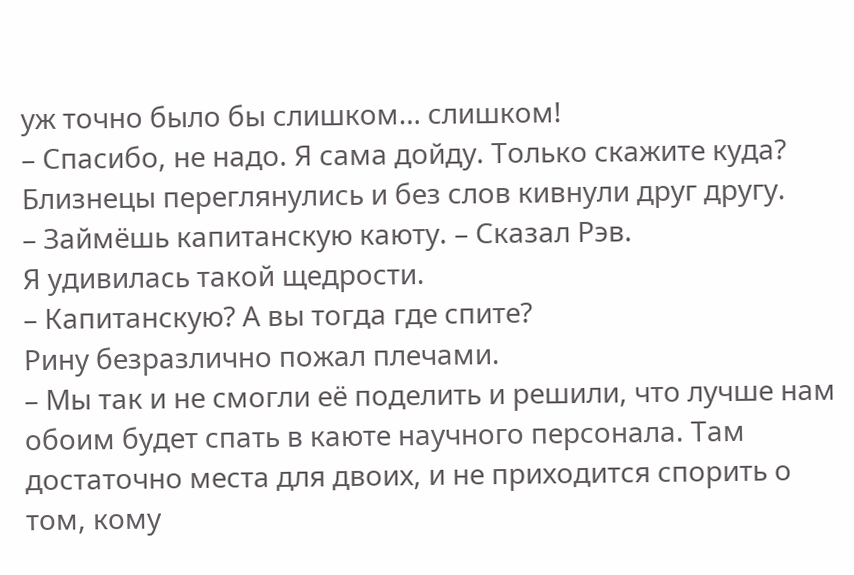уж точно было бы слишком… слишком!
– Спасибо, не надо. Я сама дойду. Только скажите куда?
Близнецы переглянулись и без слов кивнули друг другу.
– Займёшь капитанскую каюту. – Сказал Рэв.
Я удивилась такой щедрости.
– Капитанскую? А вы тогда где спите?
Рину безразлично пожал плечами.
– Мы так и не смогли её поделить и решили, что лучше нам обоим будет спать в каюте научного персонала. Там достаточно места для двоих, и не приходится спорить о том, кому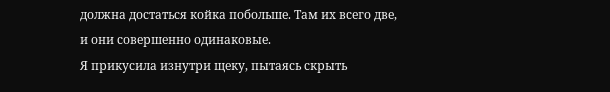должна достаться койка побольше. Там их всего две, и они совершенно одинаковые.
Я прикусила изнутри щеку, пытаясь скрыть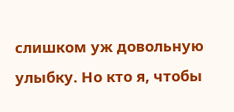слишком уж довольную улыбку. Но кто я, чтобы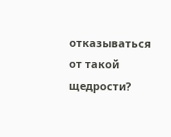отказываться от такой щедрости?